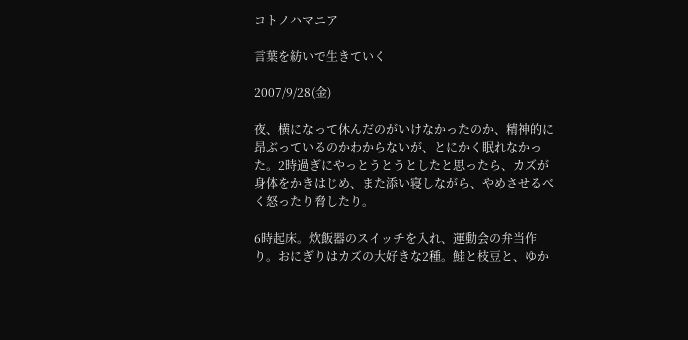コトノハマニア

言葉を紡いで生きていく

2007/9/28(金)

夜、横になって休んだのがいけなかったのか、精神的に昂ぶっているのかわからないが、とにかく眠れなかった。2時過ぎにやっとうとうとしたと思ったら、カズが身体をかきはじめ、また添い寝しながら、やめさせるべく怒ったり脅したり。

6時起床。炊飯器のスイッチを入れ、運動会の弁当作り。おにぎりはカズの大好きな2種。鮭と枝豆と、ゆか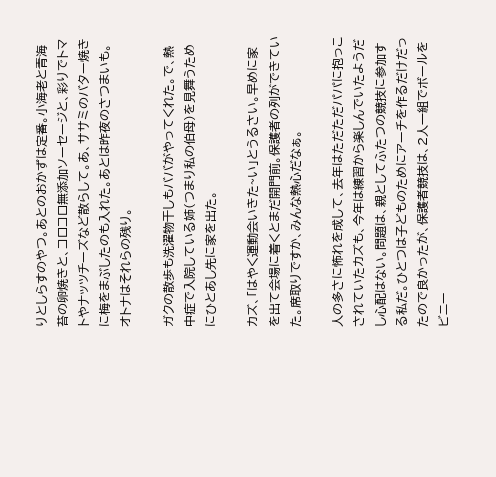りとしらすのやつ。あとのおかずは定番。小海老と青海苔の卵焼きと、コロコロ無添加ソーセージと、彩りでトマトやナッツチーズなど散らして。あ、ササミのバター焼きに梅をまぶしたのも入れた。あとは昨夜のさつまいも。オトナはそれらの残り。

ガクの散歩も洗濯物干しもババがやってくれた。で、熱中症で入院している姉(つまり私の伯母)を見舞うためにひとあし先に家を出た。

カズ、「はやく運動会いきた~い」とうるさい。早めに家を出て会場に着くとまだ開門前。保護者の列ができていた。席取りですか、みんな熱心だなぁ。

人の多さに怖れを成して、去年はただただパパに抱っこされていたカズも、今年は練習から楽しんでいたようだし心配はない。問題は、親としてふたつの競技に参加する私だ。ひとつは子どものためにアーチを作るだけだったので良かったが、保護者競技は、2人一組でボールをビニー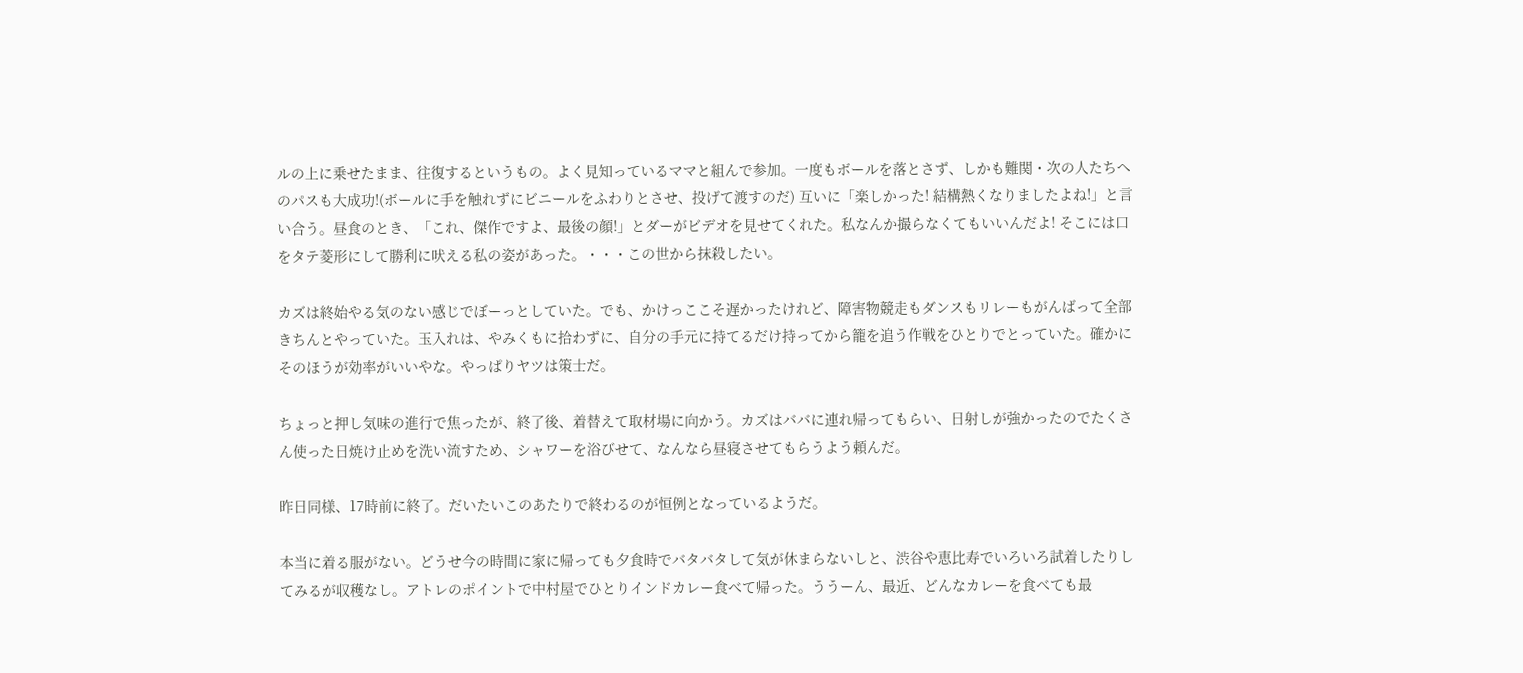ルの上に乗せたまま、往復するというもの。よく見知っているママと組んで参加。一度もボールを落とさず、しかも難関・次の人たちへのパスも大成功!(ボールに手を触れずにビニールをふわりとさせ、投げて渡すのだ) 互いに「楽しかった! 結構熱くなりましたよね!」と言い合う。昼食のとき、「これ、傑作ですよ、最後の顔!」とダーがビデオを見せてくれた。私なんか撮らなくてもいいんだよ! そこには口をタテ菱形にして勝利に吠える私の姿があった。・・・この世から抹殺したい。

カズは終始やる気のない感じでぼーっとしていた。でも、かけっここそ遅かったけれど、障害物競走もダンスもリレーもがんばって全部きちんとやっていた。玉入れは、やみくもに拾わずに、自分の手元に持てるだけ持ってから籠を追う作戦をひとりでとっていた。確かにそのほうが効率がいいやな。やっぱりヤツは策士だ。

ちょっと押し気味の進行で焦ったが、終了後、着替えて取材場に向かう。カズはババに連れ帰ってもらい、日射しが強かったのでたくさん使った日焼け止めを洗い流すため、シャワーを浴びせて、なんなら昼寝させてもらうよう頼んだ。

昨日同様、17時前に終了。だいたいこのあたりで終わるのが恒例となっているようだ。

本当に着る服がない。どうせ今の時間に家に帰っても夕食時でバタバタして気が休まらないしと、渋谷や恵比寿でいろいろ試着したりしてみるが収穫なし。アトレのポイントで中村屋でひとりインドカレー食べて帰った。ううーん、最近、どんなカレーを食べても最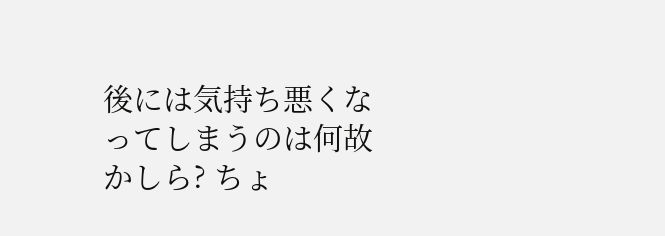後には気持ち悪くなってしまうのは何故かしら? ちょ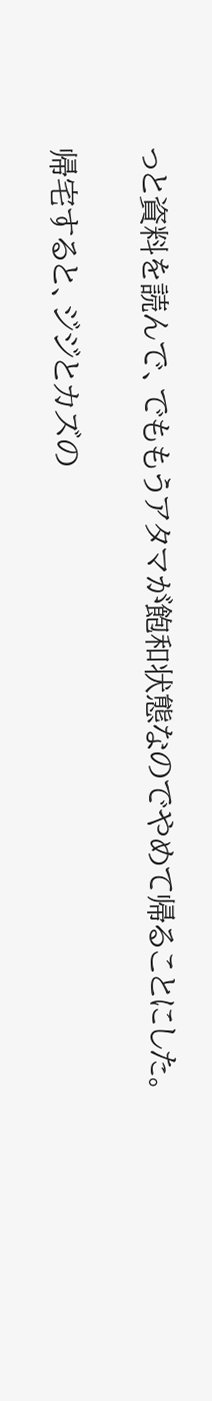っと資料を読んで、でももうアタマが飽和状態なのでやめて帰ることにした。

帰宅すると、ジジとカズの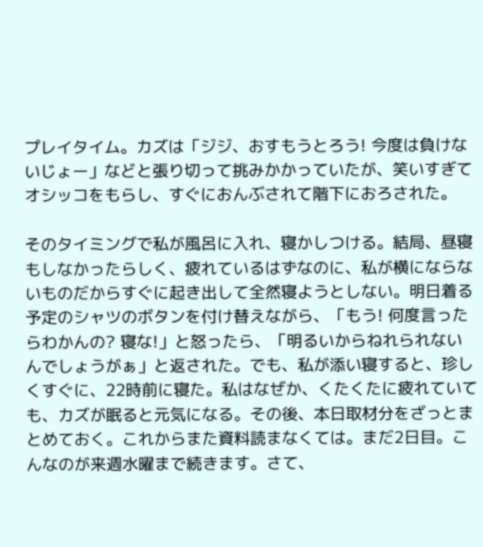プレイタイム。カズは「ジジ、おすもうとろう! 今度は負けないじょー」などと張り切って挑みかかっていたが、笑いすぎてオシッコをもらし、すぐにおんぶされて階下におろされた。

そのタイミングで私が風呂に入れ、寝かしつける。結局、昼寝もしなかったらしく、疲れているはずなのに、私が横にならないものだからすぐに起き出して全然寝ようとしない。明日着る予定のシャツのボタンを付け替えながら、「もう! 何度言ったらわかんの? 寝な!」と怒ったら、「明るいからねれられないんでしょうがぁ」と返された。でも、私が添い寝すると、珍しくすぐに、22時前に寝た。私はなぜか、くたくたに疲れていても、カズが眠ると元気になる。その後、本日取材分をざっとまとめておく。これからまた資料読まなくては。まだ2日目。こんなのが来週水曜まで続きます。さて、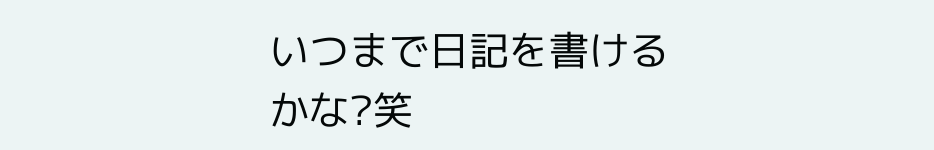いつまで日記を書けるかな?笑